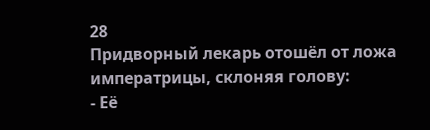28
Придворный лекарь отошёл от ложа императрицы, склоняя голову:
- Её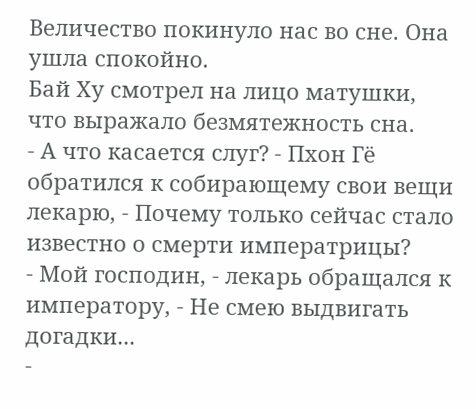Величество покинуло нас во сне. Она ушла спокойно.
Бай Ху смотрел на лицо матушки, что выражало безмятежность сна.
- А что касается слуг? - Пхон Гё обратился к собирающему свои вещи лекарю, - Почему только сейчас стало известно о смерти императрицы?
- Мой господин, - лекарь обращался к императору, - Не смею выдвигать догадки...
-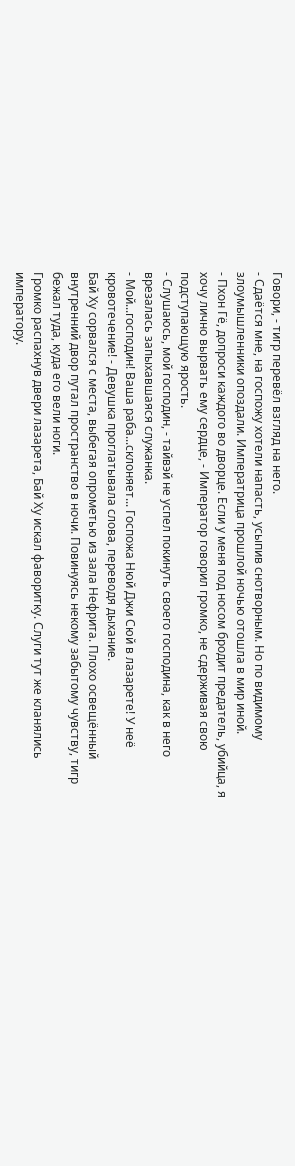Говори, - тигр перевёл взгляд на него.
- Сдаётся мне, на госпожу хотели напасть, усыпив снотворным. Но по видимому злоумышленники опоздали. Императрица прошлой ночью отошла в мир иной.
- Пхон Гё, допроси каждого во дворце. Если у меня под носом бродит предатель, убийца, я хочу лично вырвать ему сердце, - Император говорил громко, не сдерживая свою подступающую ярость.
- Слушаюсь, мой господин, - тайвэй не успел покинуть своего господина, как в него врезалась запыхавшаяся служанка.
- Мой...господин! Ваша раба...склоняет... Госпожа Нюй Джи Сюй в лазарете! У неё кровотечение! - Девушка проглатывала слова, переводя дыхание.
Бай Ху сорвался с места, выбегая опрометью из зала Нефрита. Плохо освещённый внутренний двор путал пространство в ночи. Повинуясь некому забытому чувству, тигр бежал туда, куда его вели ноги.
Громко распахнув двери лазарета, Бай Ху искал фаворитку. Слуги тут же кланялись императору.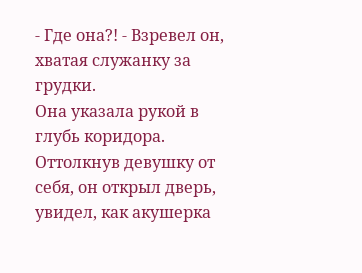- Где она?! - Взревел он, хватая служанку за грудки.
Она указала рукой в глубь коридора. Оттолкнув девушку от себя, он открыл дверь, увидел, как акушерка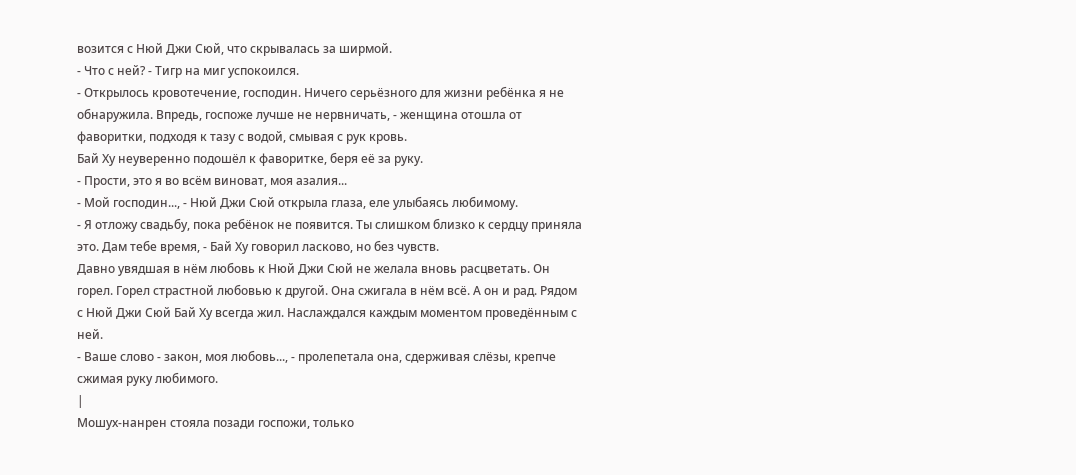возится с Нюй Джи Сюй, что скрывалась за ширмой.
- Что с ней? - Тигр на миг успокоился.
- Открылось кровотечение, господин. Ничего серьёзного для жизни ребёнка я не обнаружила. Впредь, госпоже лучше не нервничать, - женщина отошла от фаворитки, подходя к тазу с водой, смывая с рук кровь.
Бай Ху неуверенно подошёл к фаворитке, беря её за руку.
- Прости, это я во всём виноват, моя азалия...
- Мой господин..., - Нюй Джи Сюй открыла глаза, еле улыбаясь любимому.
- Я отложу свадьбу, пока ребёнок не появится. Ты слишком близко к сердцу приняла это. Дам тебе время, - Бай Ху говорил ласково, но без чувств.
Давно увядшая в нём любовь к Нюй Джи Сюй не желала вновь расцветать. Он горел. Горел страстной любовью к другой. Она сжигала в нём всё. А он и рад. Рядом с Нюй Джи Сюй Бай Ху всегда жил. Наслаждался каждым моментом проведённым с ней.
- Ваше слово - закон, моя любовь..., - пролепетала она, сдерживая слёзы, крепче сжимая руку любимого.
|
Мошух-нанрен стояла позади госпожи, только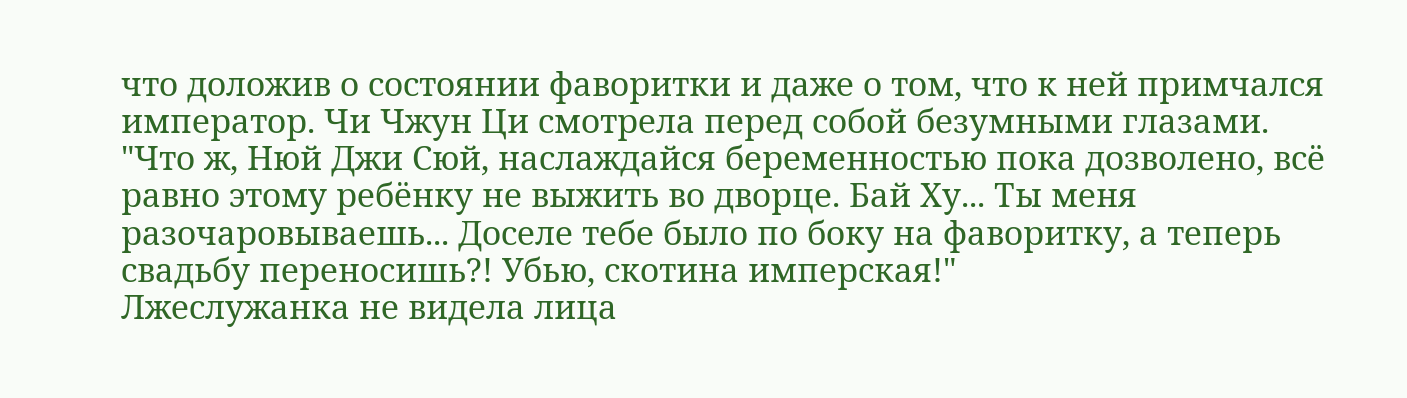что доложив о состоянии фаворитки и даже о том, что к ней примчался император. Чи Чжун Ци смотрела перед собой безумными глазами.
"Что ж, Нюй Джи Сюй, наслаждайся беременностью пока дозволено, всё равно этому ребёнку не выжить во дворце. Бай Ху... Ты меня разочаровываешь... Доселе тебе было по боку на фаворитку, а теперь свадьбу переносишь?! Убью, скотина имперская!"
Лжеслужанка не видела лица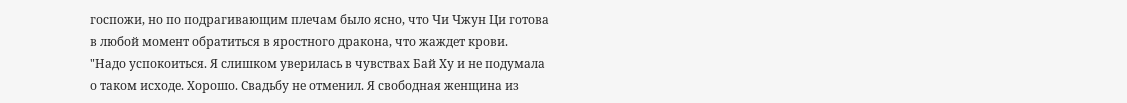госпожи, но по подрагивающим плечам было ясно, что Чи Чжун Ци готова в любой момент обратиться в яростного дракона, что жаждет крови.
"Надо успокоиться. Я слишком уверилась в чувствах Бай Ху и не подумала о таком исходе. Хорошо. Свадьбу не отменил. Я свободная женщина из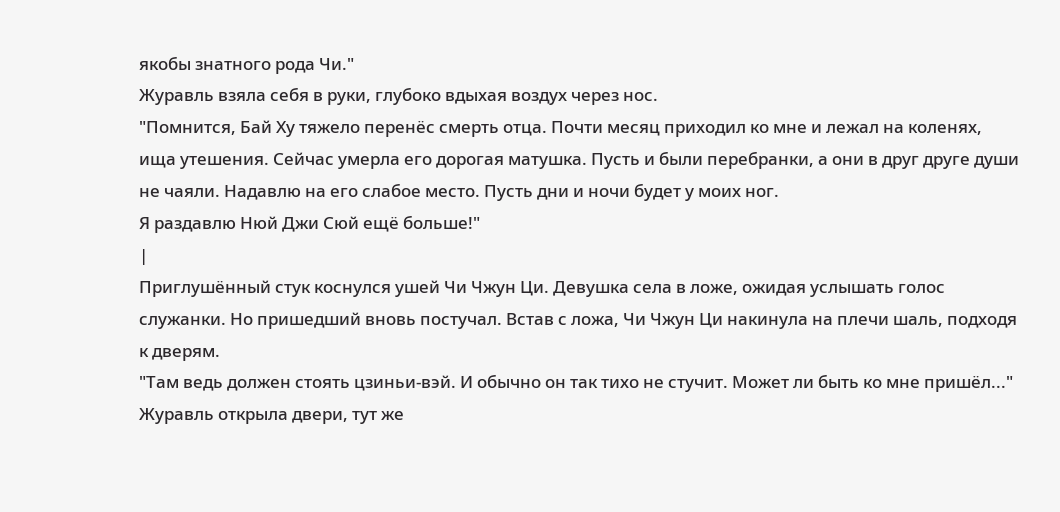якобы знатного рода Чи."
Журавль взяла себя в руки, глубоко вдыхая воздух через нос.
"Помнится, Бай Ху тяжело перенёс смерть отца. Почти месяц приходил ко мне и лежал на коленях, ища утешения. Сейчас умерла его дорогая матушка. Пусть и были перебранки, а они в друг друге души не чаяли. Надавлю на его слабое место. Пусть дни и ночи будет у моих ног.
Я раздавлю Нюй Джи Сюй ещё больше!"
|
Приглушённый стук коснулся ушей Чи Чжун Ци. Девушка села в ложе, ожидая услышать голос служанки. Но пришедший вновь постучал. Встав с ложа, Чи Чжун Ци накинула на плечи шаль, подходя к дверям.
"Там ведь должен стоять цзиньи-вэй. И обычно он так тихо не стучит. Может ли быть ко мне пришёл..."
Журавль открыла двери, тут же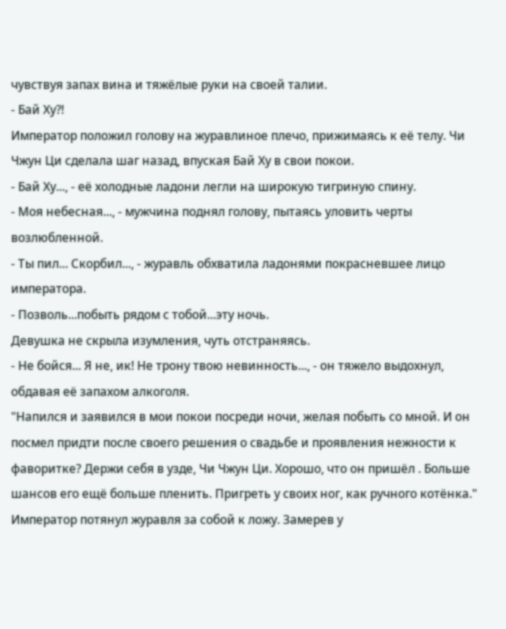чувствуя запах вина и тяжёлые руки на своей талии.
- Бай Ху?!
Император положил голову на журавлиное плечо, прижимаясь к её телу. Чи Чжун Ци сделала шаг назад, впуская Бай Ху в свои покои.
- Бай Ху..., - её холодные ладони легли на широкую тигриную спину.
- Моя небесная..., - мужчина поднял голову, пытаясь уловить черты возлюбленной.
- Ты пил... Скорбил..., - журавль обхватила ладонями покрасневшее лицо императора.
- Позволь...побыть рядом с тобой...эту ночь.
Девушка не скрыла изумления, чуть отстраняясь.
- Не бойся... Я не, ик! Не трону твою невинность..., - он тяжело выдохнул, обдавая её запахом алкоголя.
"Напился и заявился в мои покои посреди ночи, желая побыть со мной. И он посмел придти после своего решения о свадьбе и проявления нежности к фаворитке? Держи себя в узде, Чи Чжун Ци. Хорошо, что он пришёл . Больше шансов его ещё больше пленить. Пригреть у своих ног, как ручного котёнка."
Император потянул журавля за собой к ложу. Замерев у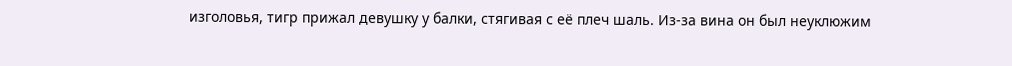изголовья, тигр прижал девушку у балки, стягивая с её плеч шаль. Из-за вина он был неуклюжим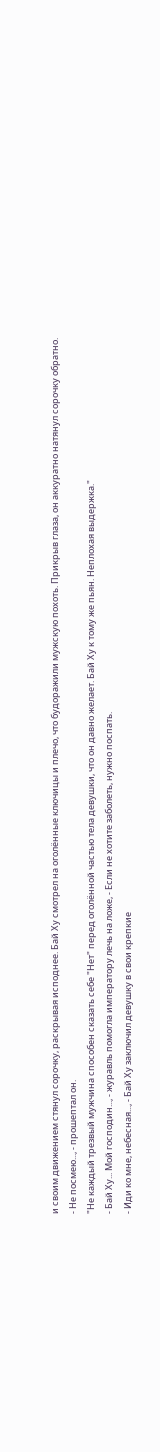и своим движением стянул сорочку, раскрывая исподнее. Бай Ху смотрел на оголённые ключицы и плечо, что будоражили мужскую похоть. Прикрыв глаза, он аккуратно натянул сорочку обратно.
- Не посмею..., - прошептал он.
"Не каждый трезвый мужчина способен сказать себе "Нет" перед оголённой частью тела девушки, что он давно желает. Бай Ху к тому же пьян. Неплохая выдержка."
- Бай Ху... Мой господин..., - журавль помогла императору лечь на ложе, - Если не хотите заболеть, нужно поспать.
- Иди ко мне, небесная..., - Бай Ху заключил девушку в свои крепкие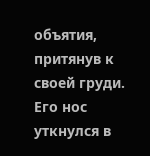объятия, притянув к своей груди.
Его нос уткнулся в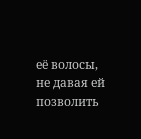её волосы, не давая ей позволить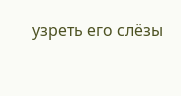узреть его слёзы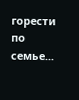горести по семье...